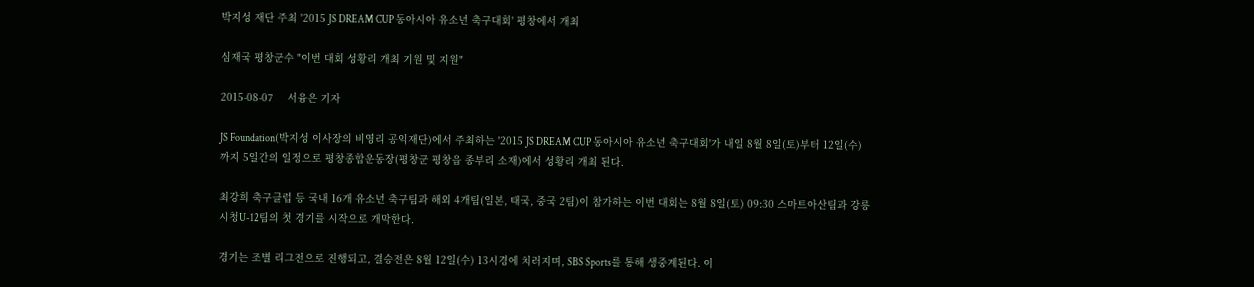박지성 재단 주최 '2015 JS DREAM CUP 동아시아 유소년 축구대회' 평창에서 개최

심재국 평창군수 "이번 대회 성황리 개최 기원 및 지원"

2015-08-07     서융은 기자

JS Foundation(박지성 이사장의 비영리 공익재단)에서 주최하는 '2015 JS DREAM CUP 동아시아 유소년 축구대회'가 내일 8월 8일(토)부터 12일(수)까지 5일간의 일정으로 평창종합운동장(평창군 평창읍 종부리 소재)에서 성황리 개최 된다.

최강희 축구클럽 등 국내 16개 유소년 축구팀과 해외 4개팀(일본, 태국, 중국 2팀)이 참가하는 이번 대회는 8월 8일(토) 09:30 스마트아산팀과 강릉시청U-12팀의 첫 경기를 시작으로 개막한다.

경기는 조별 리그전으로 진행되고, 결승전은 8월 12일(수) 13시경에 치러지며, SBS Sports를 통해 생중계된다. 이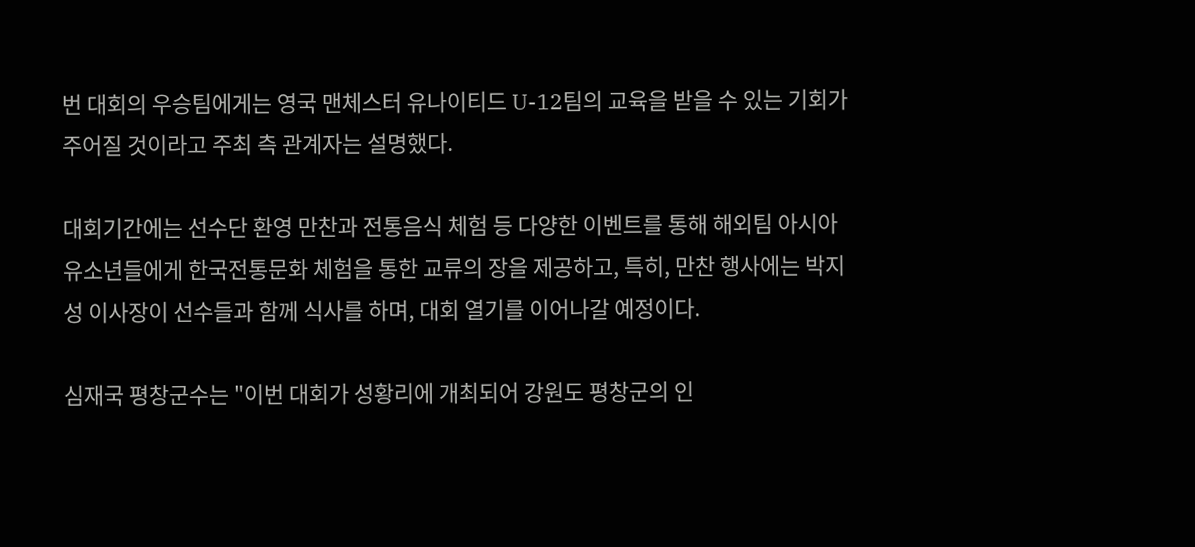번 대회의 우승팀에게는 영국 맨체스터 유나이티드 U-12팀의 교육을 받을 수 있는 기회가 주어질 것이라고 주최 측 관계자는 설명했다.

대회기간에는 선수단 환영 만찬과 전통음식 체험 등 다양한 이벤트를 통해 해외팀 아시아 유소년들에게 한국전통문화 체험을 통한 교류의 장을 제공하고, 특히, 만찬 행사에는 박지성 이사장이 선수들과 함께 식사를 하며, 대회 열기를 이어나갈 예정이다.

심재국 평창군수는 "이번 대회가 성황리에 개최되어 강원도 평창군의 인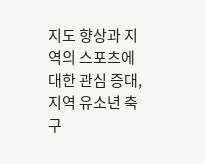지도 향상과 지역의 스포츠에 대한 관심 증대, 지역 유소년 축구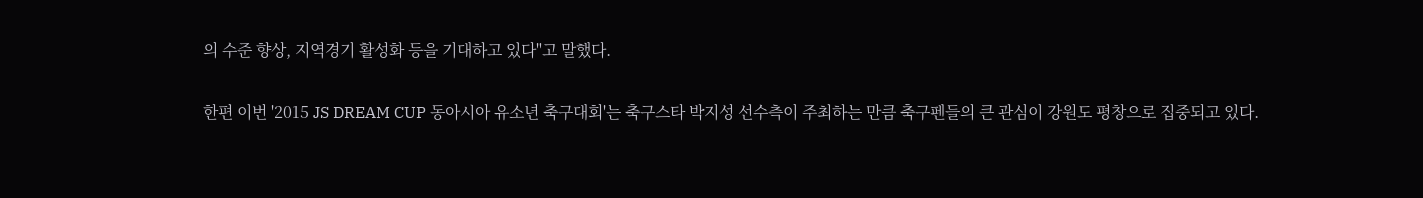의 수준 향상, 지역경기 활성화 등을 기대하고 있다"고 말했다.

한편 이번 '2015 JS DREAM CUP 동아시아 유소년 축구대회'는 축구스타 박지성 선수측이 주최하는 만큼 축구펜들의 큰 관심이 강원도 평창으로 집중되고 있다.